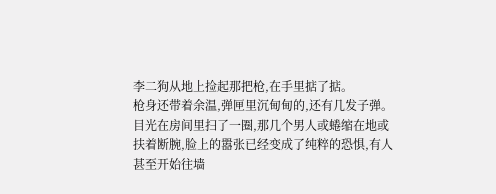李二狗从地上捡起那把枪,在手里掂了掂。
枪身还带着余温,弹匣里沉甸甸的,还有几发子弹。
目光在房间里扫了一圈,那几个男人或蜷缩在地或扶着断腕,脸上的嚣张已经变成了纯粹的恐惧,有人甚至开始往墙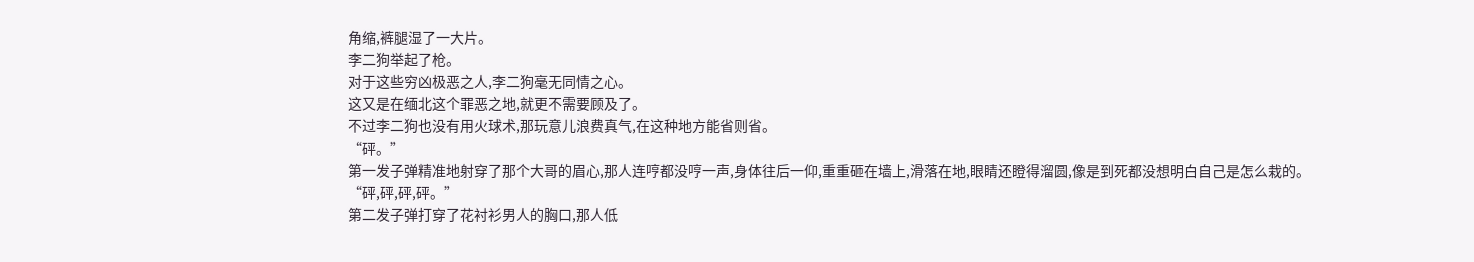角缩,裤腿湿了一大片。
李二狗举起了枪。
对于这些穷凶极恶之人,李二狗毫无同情之心。
这又是在缅北这个罪恶之地,就更不需要顾及了。
不过李二狗也没有用火球术,那玩意儿浪费真气,在这种地方能省则省。
“砰。”
第一发子弹精准地射穿了那个大哥的眉心,那人连哼都没哼一声,身体往后一仰,重重砸在墙上,滑落在地,眼睛还瞪得溜圆,像是到死都没想明白自己是怎么栽的。
“砰,砰,砰,砰。”
第二发子弹打穿了花衬衫男人的胸口,那人低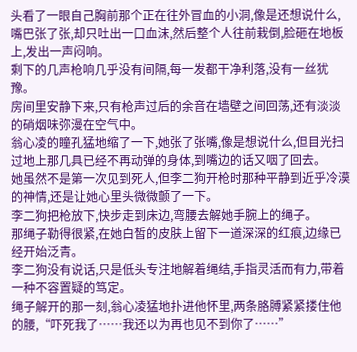头看了一眼自己胸前那个正在往外冒血的小洞,像是还想说什么,嘴巴张了张,却只吐出一口血沫,然后整个人往前栽倒,脸砸在地板上,发出一声闷响。
剩下的几声枪响几乎没有间隔,每一发都干净利落,没有一丝犹豫。
房间里安静下来,只有枪声过后的余音在墙壁之间回荡,还有淡淡的硝烟味弥漫在空气中。
翁心凌的瞳孔猛地缩了一下,她张了张嘴,像是想说什么,但目光扫过地上那几具已经不再动弹的身体,到嘴边的话又咽了回去。
她虽然不是第一次见到死人,但李二狗开枪时那种平静到近乎冷漠的神情,还是让她心里头微微颤了一下。
李二狗把枪放下,快步走到床边,弯腰去解她手腕上的绳子。
那绳子勒得很紧,在她白皙的皮肤上留下一道深深的红痕,边缘已经开始泛青。
李二狗没有说话,只是低头专注地解着绳结,手指灵活而有力,带着一种不容置疑的笃定。
绳子解开的那一刻,翁心凌猛地扑进他怀里,两条胳膊紧紧搂住他的腰,“吓死我了……我还以为再也见不到你了……”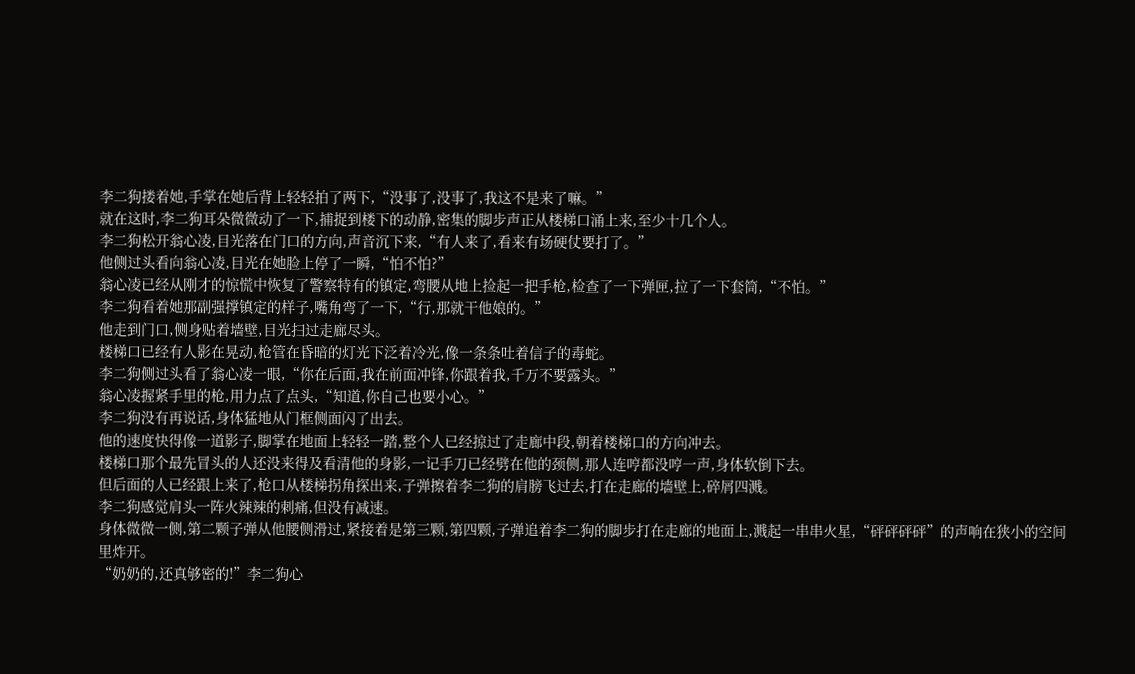李二狗搂着她,手掌在她后背上轻轻拍了两下,“没事了,没事了,我这不是来了嘛。”
就在这时,李二狗耳朵微微动了一下,捕捉到楼下的动静,密集的脚步声正从楼梯口涌上来,至少十几个人。
李二狗松开翁心凌,目光落在门口的方向,声音沉下来,“有人来了,看来有场硬仗要打了。”
他侧过头看向翁心凌,目光在她脸上停了一瞬,“怕不怕?”
翁心凌已经从刚才的惊慌中恢复了警察特有的镇定,弯腰从地上捡起一把手枪,检查了一下弹匣,拉了一下套筒,“不怕。”
李二狗看着她那副强撑镇定的样子,嘴角弯了一下,“行,那就干他娘的。”
他走到门口,侧身贴着墙壁,目光扫过走廊尽头。
楼梯口已经有人影在晃动,枪管在昏暗的灯光下泛着冷光,像一条条吐着信子的毒蛇。
李二狗侧过头看了翁心凌一眼,“你在后面,我在前面冲锋,你跟着我,千万不要露头。”
翁心凌握紧手里的枪,用力点了点头,“知道,你自己也要小心。”
李二狗没有再说话,身体猛地从门框侧面闪了出去。
他的速度快得像一道影子,脚掌在地面上轻轻一踏,整个人已经掠过了走廊中段,朝着楼梯口的方向冲去。
楼梯口那个最先冒头的人还没来得及看清他的身影,一记手刀已经劈在他的颈侧,那人连哼都没哼一声,身体软倒下去。
但后面的人已经跟上来了,枪口从楼梯拐角探出来,子弹擦着李二狗的肩膀飞过去,打在走廊的墙壁上,碎屑四溅。
李二狗感觉肩头一阵火辣辣的刺痛,但没有减速。
身体微微一侧,第二颗子弹从他腰侧滑过,紧接着是第三颗,第四颗,子弹追着李二狗的脚步打在走廊的地面上,溅起一串串火星,“砰砰砰砰”的声响在狭小的空间里炸开。
“奶奶的,还真够密的!”李二狗心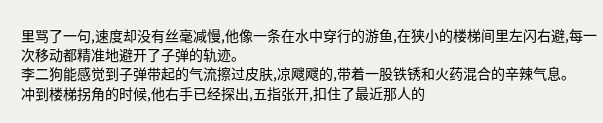里骂了一句,速度却没有丝毫减慢,他像一条在水中穿行的游鱼,在狭小的楼梯间里左闪右避,每一次移动都精准地避开了子弹的轨迹。
李二狗能感觉到子弹带起的气流擦过皮肤,凉飕飕的,带着一股铁锈和火药混合的辛辣气息。
冲到楼梯拐角的时候,他右手已经探出,五指张开,扣住了最近那人的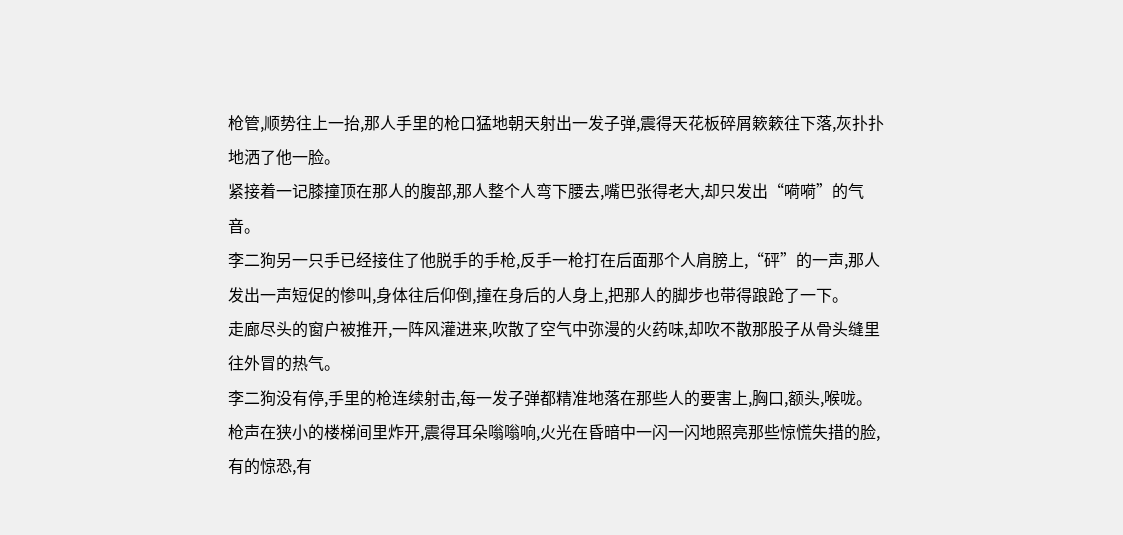枪管,顺势往上一抬,那人手里的枪口猛地朝天射出一发子弹,震得天花板碎屑簌簌往下落,灰扑扑地洒了他一脸。
紧接着一记膝撞顶在那人的腹部,那人整个人弯下腰去,嘴巴张得老大,却只发出“嗬嗬”的气音。
李二狗另一只手已经接住了他脱手的手枪,反手一枪打在后面那个人肩膀上,“砰”的一声,那人发出一声短促的惨叫,身体往后仰倒,撞在身后的人身上,把那人的脚步也带得踉跄了一下。
走廊尽头的窗户被推开,一阵风灌进来,吹散了空气中弥漫的火药味,却吹不散那股子从骨头缝里往外冒的热气。
李二狗没有停,手里的枪连续射击,每一发子弹都精准地落在那些人的要害上,胸口,额头,喉咙。
枪声在狭小的楼梯间里炸开,震得耳朵嗡嗡响,火光在昏暗中一闪一闪地照亮那些惊慌失措的脸,有的惊恐,有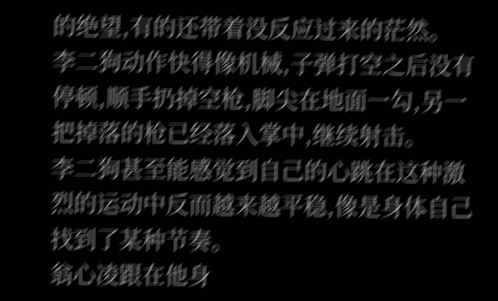的绝望,有的还带着没反应过来的茫然。
李二狗动作快得像机械,子弹打空之后没有停顿,顺手扔掉空枪,脚尖在地面一勾,另一把掉落的枪已经落入掌中,继续射击。
李二狗甚至能感觉到自己的心跳在这种激烈的运动中反而越来越平稳,像是身体自己找到了某种节奏。
翁心凌跟在他身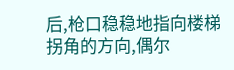后,枪口稳稳地指向楼梯拐角的方向,偶尔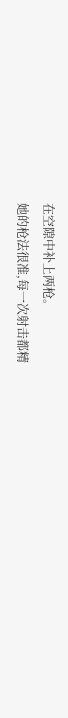在空隙中补上两枪。
她的枪法很准,每一次射击都精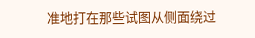准地打在那些试图从侧面绕过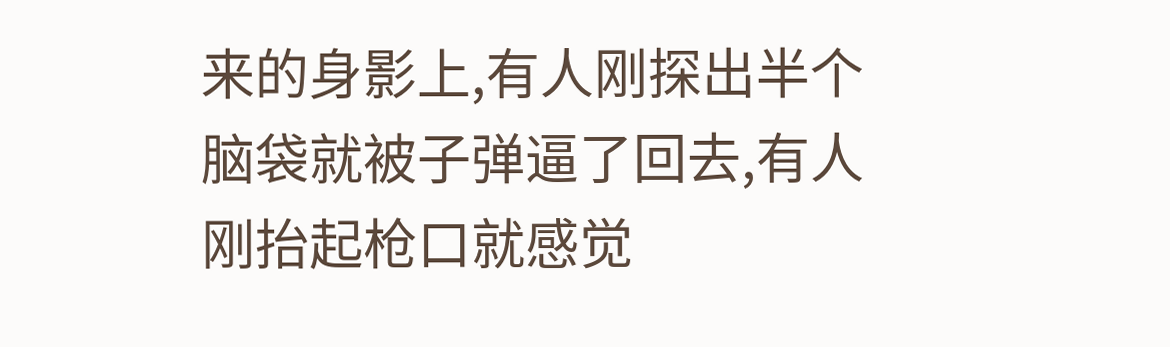来的身影上,有人刚探出半个脑袋就被子弹逼了回去,有人刚抬起枪口就感觉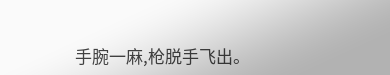手腕一麻,枪脱手飞出。